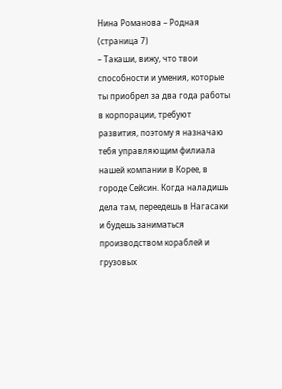Нина Романова – Родная (страница 7)
– Такаши, вижу, что твои способности и умения, которые ты приобрел за два года работы в корпорации, требуют развития, поэтому я назначаю тебя управляющим филиала нашей компании в Корее, в городе Сейсин. Когда наладишь дела там, переедешь в Нагасаки и будешь заниматься производством кораблей и грузовых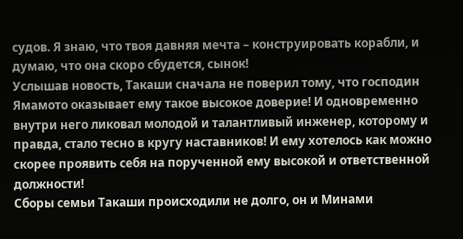судов. Я знаю, что твоя давняя мечта – конструировать корабли, и думаю, что она скоро сбудется, сынок!
Услышав новость, Такаши сначала не поверил тому, что господин Ямамото оказывает ему такое высокое доверие! И одновременно внутри него ликовал молодой и талантливый инженер, которому и правда, стало тесно в кругу наставников! И ему хотелось как можно скорее проявить себя на порученной ему высокой и ответственной должности!
Сборы семьи Такаши происходили не долго, он и Минами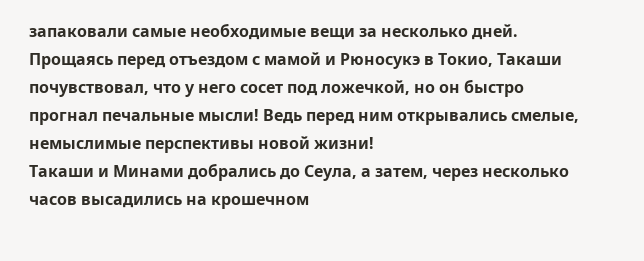запаковали самые необходимые вещи за несколько дней. Прощаясь перед отъездом с мамой и Рюносукэ в Токио, Такаши почувствовал, что у него сосет под ложечкой, но он быстро прогнал печальные мысли! Ведь перед ним открывались смелые, немыслимые перспективы новой жизни!
Такаши и Минами добрались до Сеула, а затем, через несколько часов высадились на крошечном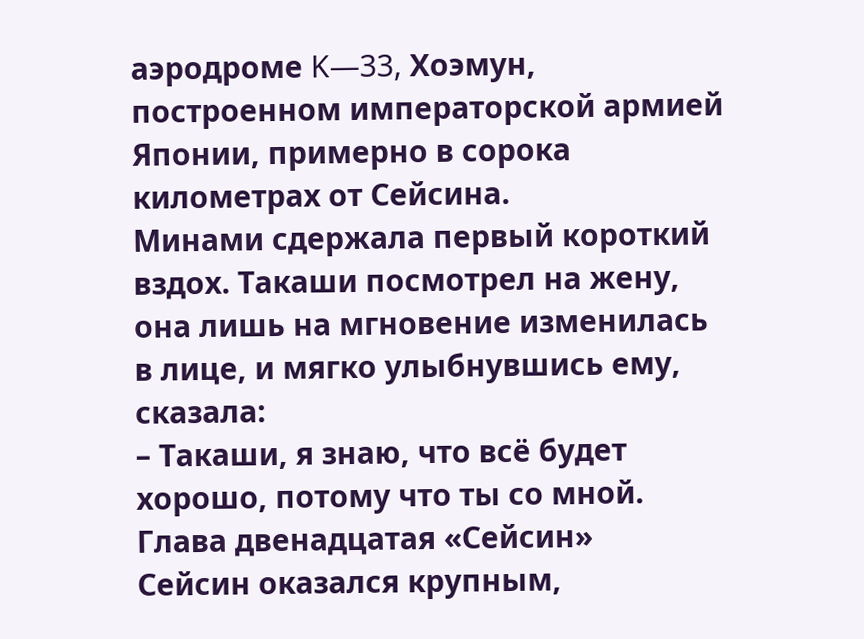аэродроме K—33, Хоэмун, построенном императорской армией Японии, примерно в сорока километрах от Сейсина.
Минами сдержала первый короткий вздох. Такаши посмотрел на жену, она лишь на мгновение изменилась в лице, и мягко улыбнувшись ему, сказала:
– Такаши, я знаю, что всё будет хорошо, потому что ты со мной.
Глава двенадцатая «Сейсин»
Сейсин оказался крупным,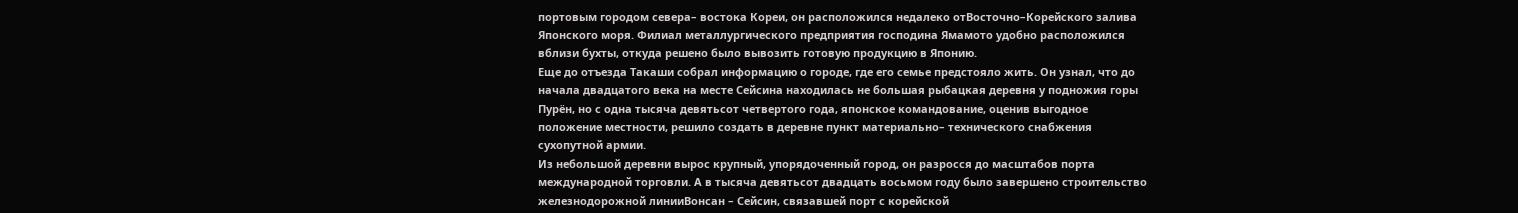портовым городом севера– востока Кореи, он расположился недалеко отВосточно–Корейского залива Японского моря. Филиал металлургического предприятия господина Ямамото удобно расположился вблизи бухты, откуда решено было вывозить готовую продукцию в Японию.
Еще до отъезда Такаши собрал информацию о городе, где его семье предстояло жить. Он узнал, что до начала двадцатого века на месте Сейсина находилась не большая рыбацкая деревня у подножия горы Пурён, но с одна тысяча девятьсот четвертого года, японское командование, оценив выгодное положение местности, решило создать в деревне пункт материально– технического снабжения сухопутной армии.
Из небольшой деревни вырос крупный, упорядоченный город, он разросся до масштабов порта международной торговли. А в тысяча девятьсот двадцать восьмом году было завершено строительство железнодорожной линииВонсан – Сейсин, связавшей порт с корейской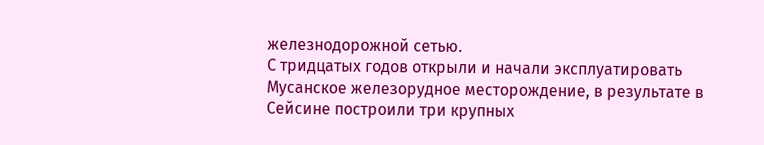железнодорожной сетью.
С тридцатых годов открыли и начали эксплуатировать Мусанское железорудное месторождение, в результате в Сейсине построили три крупных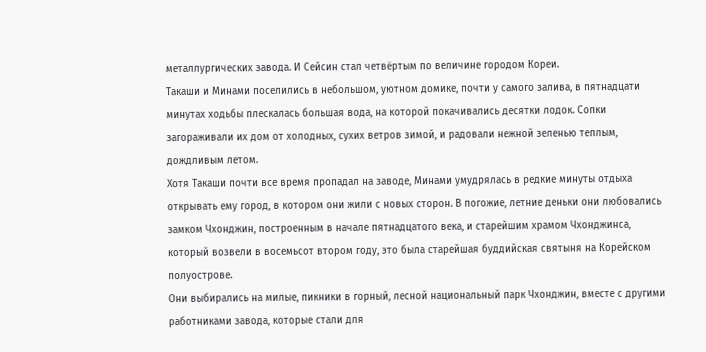металлургических завода. И Сейсин стал четвёртым по величине городом Кореи.
Такаши и Минами поселились в небольшом, уютном домике, почти у самого залива, в пятнадцати минутах ходьбы плескалась большая вода, на которой покачивались десятки лодок. Сопки загораживали их дом от холодных, сухих ветров зимой, и радовали нежной зеленью теплым, дождливым летом.
Хотя Такаши почти все время пропадал на заводе, Минами умудрялась в редкие минуты отдыха открывать ему город, в котором они жили с новых сторон. В погожие, летние деньки они любовались замком Чхонджин, построенным в начале пятнадцатого века, и старейшим храмом Чхонджинса, который возвели в восемьсот втором году, это была старейшая буддийская святыня на Корейском полуострове.
Они выбирались на милые, пикники в горный, лесной национальный парк Чхонджин, вместе с другими работниками завода, которые стали для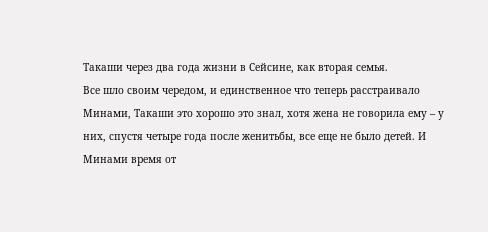Такаши через два года жизни в Сейсине, как вторая семья.
Все шло своим чередом, и единственное что теперь расстраивало Минами, Такаши это хорошо это знал, хотя жена не говорила ему – у них, спустя четыре года после женитьбы, все еще не было детей. И Минами время от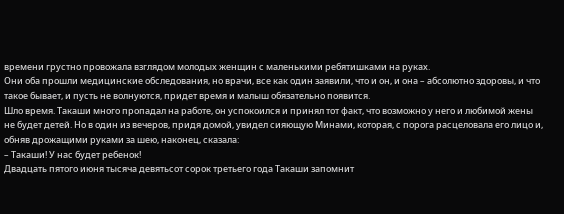времени грустно провожала взглядом молодых женщин с маленькими ребятишками на руках.
Они оба прошли медицинские обследования, но врачи, все как один заявили, что и он, и она – абсолютно здоровы, и что такое бывает, и пусть не волнуются, придет время и малыш обязательно появится.
Шло время. Такаши много пропадал на работе, он успокоился и принял тот факт, что возможно у него и любимой жены не будет детей. Но в один из вечеров, придя домой, увидел сияющую Минами, которая, с порога расцеловала его лицо и, обняв дрожащими руками за шею, наконец, сказала:
– Такаши! У нас будет ребенок!
Двадцать пятого июня тысяча девятьсот сорок третьего года Такаши запомнит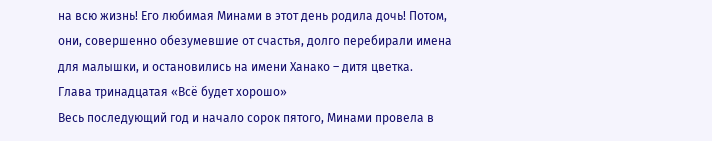на всю жизнь! Его любимая Минами в этот день родила дочь! Потом, они, совершенно обезумевшие от счастья, долго перебирали имена для малышки, и остановились на имени Ханако – дитя цветка.
Глава тринадцатая «Всё будет хорошо»
Весь последующий год и начало сорок пятого, Минами провела в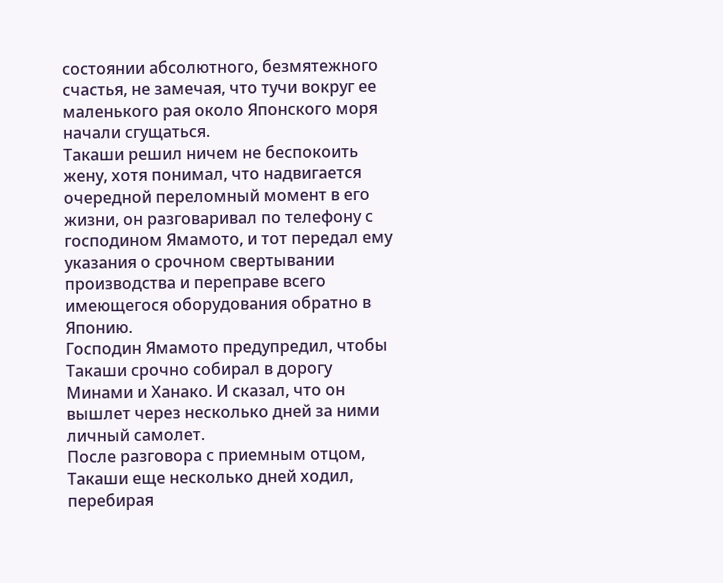состоянии абсолютного, безмятежного счастья, не замечая, что тучи вокруг ее маленького рая около Японского моря начали сгущаться.
Такаши решил ничем не беспокоить жену, хотя понимал, что надвигается очередной переломный момент в его жизни, он разговаривал по телефону с господином Ямамото, и тот передал ему указания о срочном свертывании производства и переправе всего имеющегося оборудования обратно в Японию.
Господин Ямамото предупредил, чтобы Такаши срочно собирал в дорогу Минами и Ханако. И сказал, что он вышлет через несколько дней за ними личный самолет.
После разговора с приемным отцом, Такаши еще несколько дней ходил, перебирая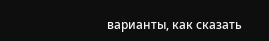варианты, как сказать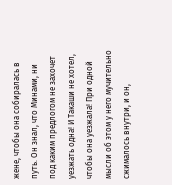жене, чтобы она собиралась в путь. Он знал, что Минами, ни под каким предлогом не захочет уезжать одна! И Такаши не хотел, чтобы она уезжала! При одной мысли об этом у него мучительно сжималось внутри, и он,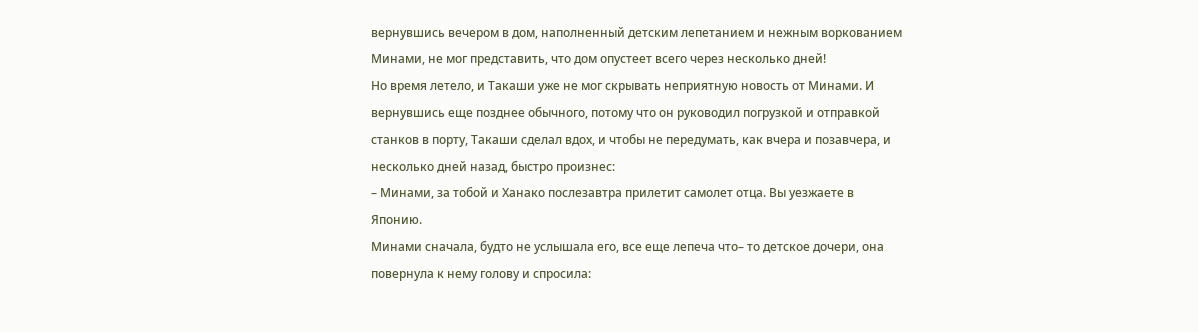вернувшись вечером в дом, наполненный детским лепетанием и нежным воркованием Минами, не мог представить, что дом опустеет всего через несколько дней!
Но время летело, и Такаши уже не мог скрывать неприятную новость от Минами. И вернувшись еще позднее обычного, потому что он руководил погрузкой и отправкой станков в порту, Такаши сделал вдох, и чтобы не передумать, как вчера и позавчера, и несколько дней назад, быстро произнес:
– Минами, за тобой и Ханако послезавтра прилетит самолет отца. Вы уезжаете в Японию.
Минами сначала, будто не услышала его, все еще лепеча что– то детское дочери, она повернула к нему голову и спросила: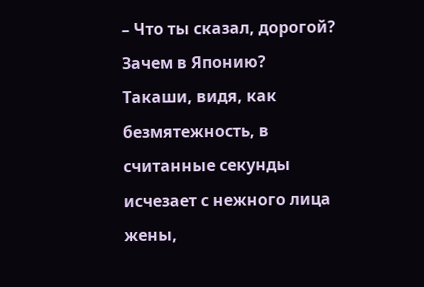– Что ты сказал, дорогой? Зачем в Японию?
Такаши, видя, как безмятежность, в считанные секунды исчезает с нежного лица жены,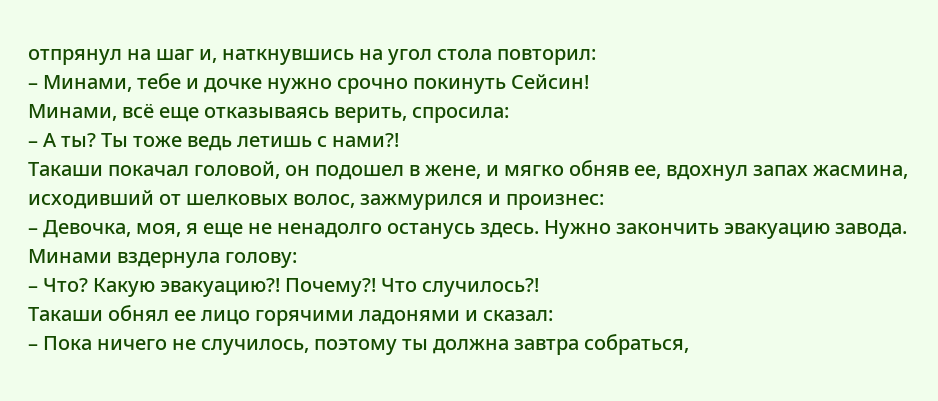отпрянул на шаг и, наткнувшись на угол стола повторил:
– Минами, тебе и дочке нужно срочно покинуть Сейсин!
Минами, всё еще отказываясь верить, спросила:
– А ты? Ты тоже ведь летишь с нами?!
Такаши покачал головой, он подошел в жене, и мягко обняв ее, вдохнул запах жасмина, исходивший от шелковых волос, зажмурился и произнес:
– Девочка, моя, я еще не ненадолго останусь здесь. Нужно закончить эвакуацию завода.
Минами вздернула голову:
– Что? Какую эвакуацию?! Почему?! Что случилось?!
Такаши обнял ее лицо горячими ладонями и сказал:
– Пока ничего не случилось, поэтому ты должна завтра собраться,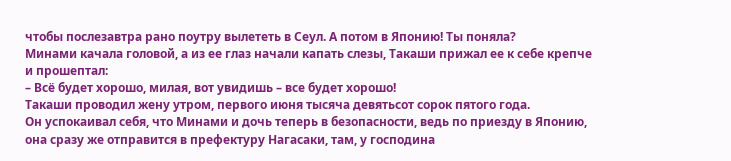чтобы послезавтра рано поутру вылететь в Сеул. А потом в Японию! Ты поняла?
Минами качала головой, а из ее глаз начали капать слезы, Такаши прижал ее к себе крепче и прошептал:
– Всё будет хорошо, милая, вот увидишь – все будет хорошо!
Такаши проводил жену утром, первого июня тысяча девятьсот сорок пятого года.
Он успокаивал себя, что Минами и дочь теперь в безопасности, ведь по приезду в Японию, она сразу же отправится в префектуру Нагасаки, там, у господина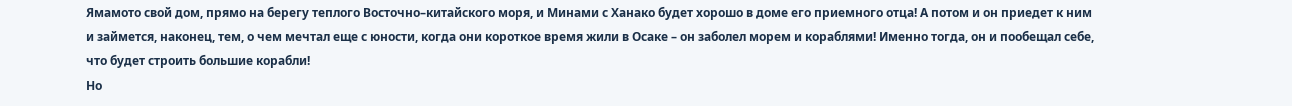Ямамото свой дом, прямо на берегу теплого Восточно–китайского моря, и Минами с Ханако будет хорошо в доме его приемного отца! А потом и он приедет к ним и займется, наконец, тем, о чем мечтал еще с юности, когда они короткое время жили в Осаке – он заболел морем и кораблями! Именно тогда, он и пообещал себе, что будет строить большие корабли!
Но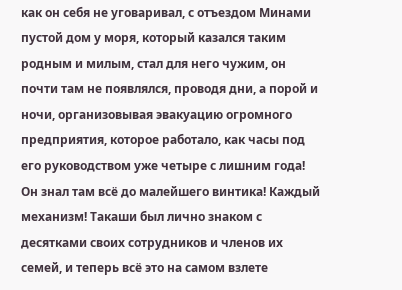как он себя не уговаривал, с отъездом Минами пустой дом у моря, который казался таким родным и милым, стал для него чужим, он почти там не появлялся, проводя дни, а порой и ночи, организовывая эвакуацию огромного предприятия, которое работало, как часы под его руководством уже четыре с лишним года!
Он знал там всё до малейшего винтика! Каждый механизм! Такаши был лично знаком с десятками своих сотрудников и членов их семей, и теперь всё это на самом взлете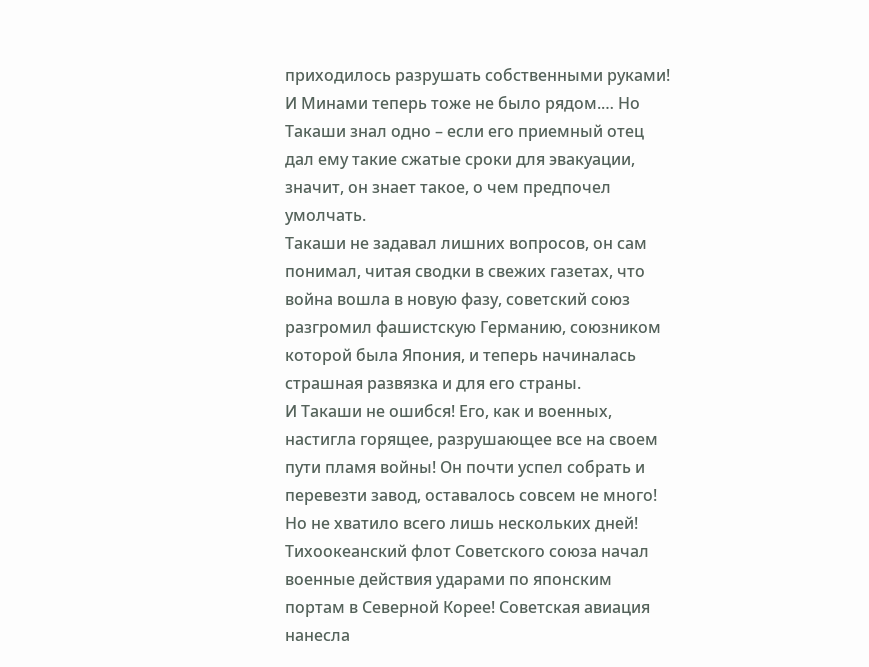приходилось разрушать собственными руками!
И Минами теперь тоже не было рядом.… Но Такаши знал одно – если его приемный отец дал ему такие сжатые сроки для эвакуации, значит, он знает такое, о чем предпочел умолчать.
Такаши не задавал лишних вопросов, он сам понимал, читая сводки в свежих газетах, что война вошла в новую фазу, советский союз разгромил фашистскую Германию, союзником которой была Япония, и теперь начиналась страшная развязка и для его страны.
И Такаши не ошибся! Его, как и военных, настигла горящее, разрушающее все на своем пути пламя войны! Он почти успел собрать и перевезти завод, оставалось совсем не много! Но не хватило всего лишь нескольких дней!
Тихоокеанский флот Советского союза начал военные действия ударами по японским портам в Северной Корее! Советская авиация нанесла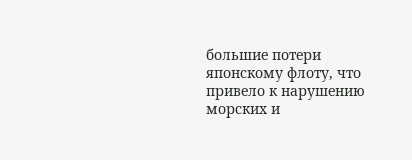большие потери японскому флоту, что привело к нарушению морских и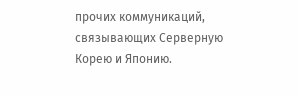прочих коммуникаций, связывающих Серверную Корею и Японию.